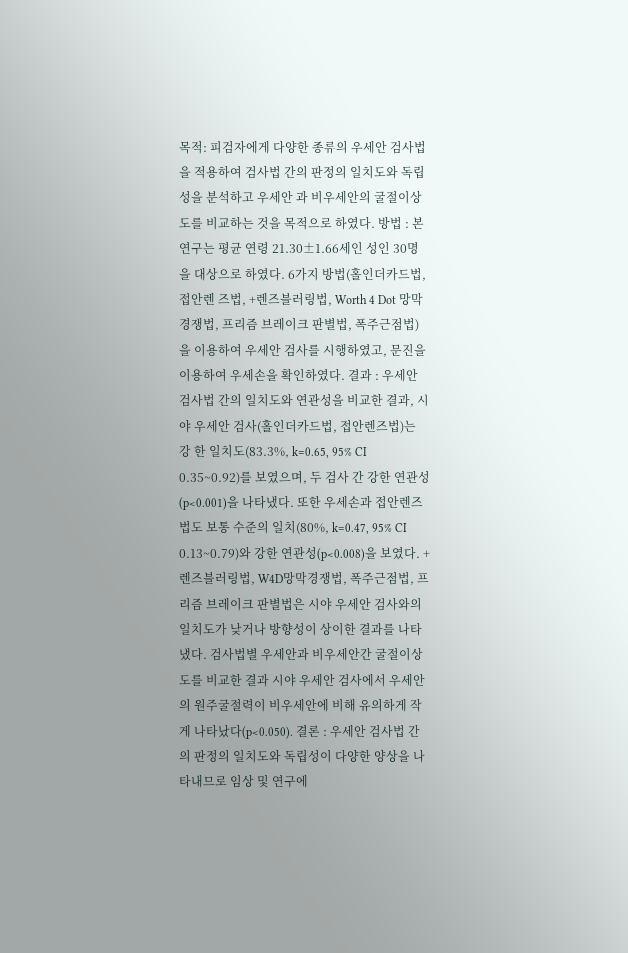목적: 피검자에게 다양한 종류의 우세안 검사법을 적용하여 검사법 간의 판정의 일치도와 독립성을 분석하고 우세안 과 비우세안의 굴절이상도를 비교하는 것을 목적으로 하였다. 방법 : 본 연구는 평균 연령 21.30±1.66세인 성인 30명을 대상으로 하였다. 6가지 방법(홀인더카드법, 접안렌 즈법, +렌즈블러링법, Worth 4 Dot 망막경쟁법, 프리즘 브레이크 판별법, 폭주근점법)을 이용하여 우세안 검사를 시행하였고, 문진을 이용하여 우세손을 확인하였다. 결과 : 우세안 검사법 간의 일치도와 연관성을 비교한 결과, 시야 우세안 검사(홀인더카드법, 접안렌즈법)는 강 한 일치도(83.3%, k=0.65, 95% CI 0.35~0.92)를 보였으며, 두 검사 간 강한 연관성(p<0.001)을 나타냈다. 또한 우세손과 접안렌즈법도 보통 수준의 일치(80%, k=0.47, 95% CI 0.13~0.79)와 강한 연관성(p<0.008)을 보였다. +렌즈블러링법, W4D망막경쟁법, 폭주근점법, 프리즘 브레이크 판별법은 시야 우세안 검사와의 일치도가 낮거나 방향성이 상이한 결과를 나타냈다. 검사법별 우세안과 비우세안간 굴절이상도를 비교한 결과 시야 우세안 검사에서 우세안의 원주굴절력이 비우세안에 비해 유의하게 작게 나타났다(p<0.050). 결론 : 우세안 검사법 간의 판정의 일치도와 독립성이 다양한 양상을 나타내므로 임상 및 연구에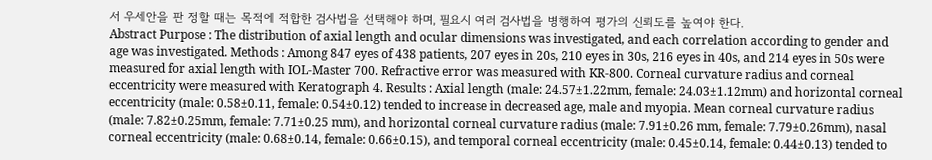서 우세안을 판 정할 때는 목적에 적합한 검사법을 선택해야 하며, 필요시 여러 검사법을 병행하여 평가의 신뢰도를 높여야 한다.
Abstract Purpose : The distribution of axial length and ocular dimensions was investigated, and each correlation according to gender and age was investigated. Methods : Among 847 eyes of 438 patients, 207 eyes in 20s, 210 eyes in 30s, 216 eyes in 40s, and 214 eyes in 50s were measured for axial length with IOL-Master 700. Refractive error was measured with KR-800. Corneal curvature radius and corneal eccentricity were measured with Keratograph 4. Results : Axial length (male: 24.57±1.22mm, female: 24.03±1.12mm) and horizontal corneal eccentricity (male: 0.58±0.11, female: 0.54±0.12) tended to increase in decreased age, male and myopia. Mean corneal curvature radius (male: 7.82±0.25mm, female: 7.71±0.25 mm), and horizontal corneal curvature radius (male: 7.91±0.26 mm, female: 7.79±0.26mm), nasal corneal eccentricity (male: 0.68±0.14, female: 0.66±0.15), and temporal corneal eccentricity (male: 0.45±0.14, female: 0.44±0.13) tended to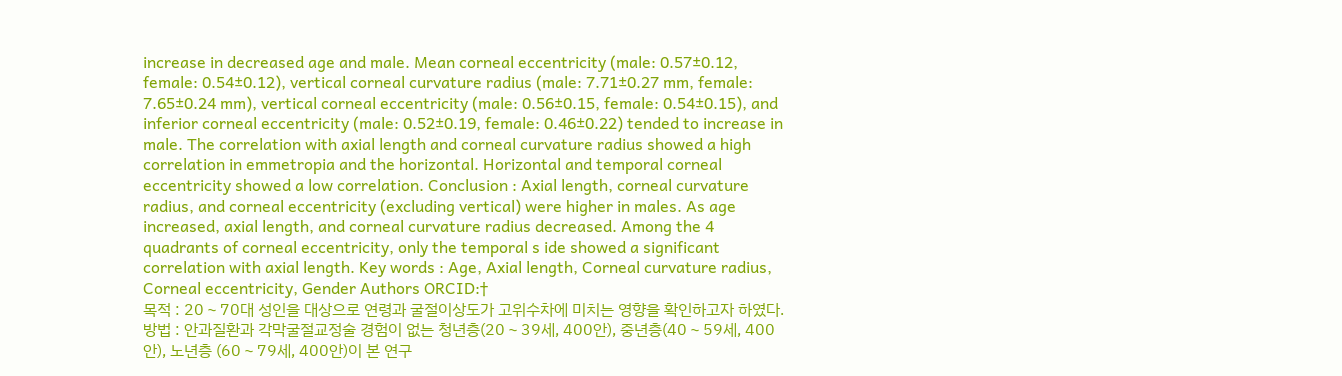increase in decreased age and male. Mean corneal eccentricity (male: 0.57±0.12, female: 0.54±0.12), vertical corneal curvature radius (male: 7.71±0.27 mm, female: 7.65±0.24 mm), vertical corneal eccentricity (male: 0.56±0.15, female: 0.54±0.15), and inferior corneal eccentricity (male: 0.52±0.19, female: 0.46±0.22) tended to increase in male. The correlation with axial length and corneal curvature radius showed a high correlation in emmetropia and the horizontal. Horizontal and temporal corneal eccentricity showed a low correlation. Conclusion : Axial length, corneal curvature radius, and corneal eccentricity (excluding vertical) were higher in males. As age increased, axial length, and corneal curvature radius decreased. Among the 4 quadrants of corneal eccentricity, only the temporal s ide showed a significant correlation with axial length. Key words : Age, Axial length, Corneal curvature radius, Corneal eccentricity, Gender Authors ORCID:†
목적 : 20∼70대 성인을 대상으로 연령과 굴절이상도가 고위수차에 미치는 영향을 확인하고자 하였다.
방법 : 안과질환과 각막굴절교정술 경험이 없는 청년층(20∼39세, 400안), 중년층(40∼59세, 400안), 노년층 (60∼79세, 400안)이 본 연구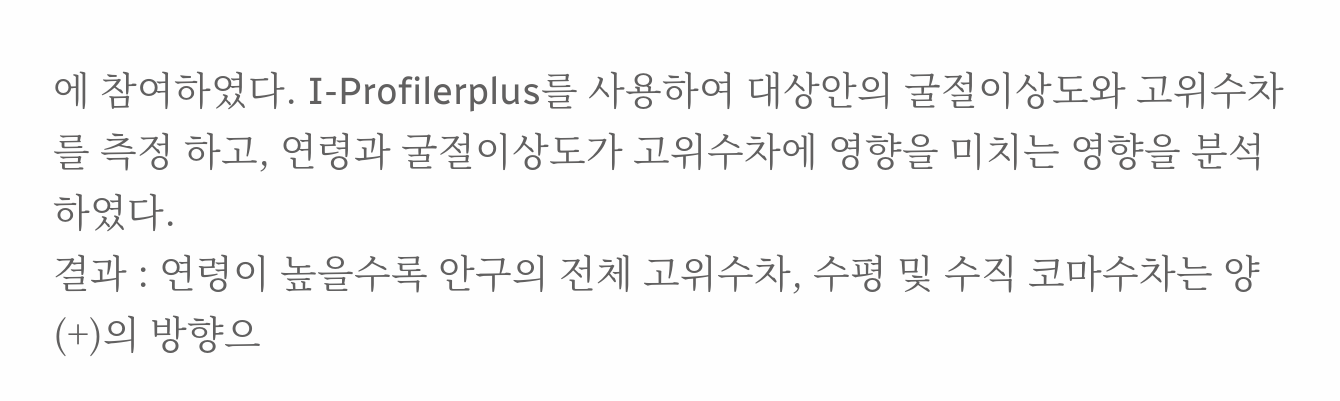에 참여하였다. I-Profilerplus를 사용하여 대상안의 굴절이상도와 고위수차를 측정 하고, 연령과 굴절이상도가 고위수차에 영향을 미치는 영향을 분석하였다.
결과 : 연령이 높을수록 안구의 전체 고위수차, 수평 및 수직 코마수차는 양(+)의 방향으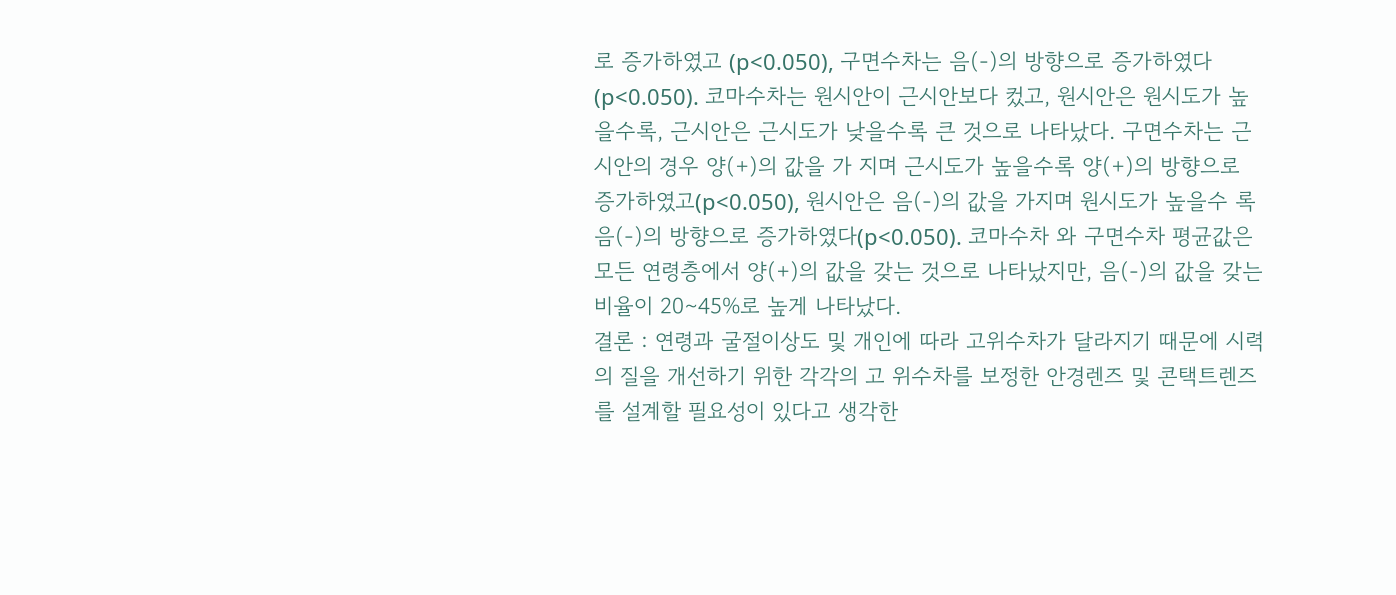로 증가하였고 (p<0.050), 구면수차는 음(-)의 방향으로 증가하였다(p<0.050). 코마수차는 원시안이 근시안보다 컸고, 원시안은 원시도가 높을수록, 근시안은 근시도가 낮을수록 큰 것으로 나타났다. 구면수차는 근시안의 경우 양(+)의 값을 가 지며 근시도가 높을수록 양(+)의 방향으로 증가하였고(p<0.050), 원시안은 음(-)의 값을 가지며 원시도가 높을수 록 음(-)의 방향으로 증가하였다(p<0.050). 코마수차 와 구면수차 평균값은 모든 연령층에서 양(+)의 값을 갖는 것으로 나타났지만, 음(-)의 값을 갖는 비율이 20∼45%로 높게 나타났다.
결론 : 연령과 굴절이상도 및 개인에 따라 고위수차가 달라지기 때문에 시력의 질을 개선하기 위한 각각의 고 위수차를 보정한 안경렌즈 및 콘택트렌즈를 설계할 필요성이 있다고 생각한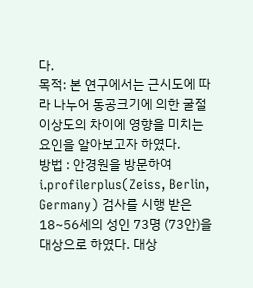다.
목적: 본 연구에서는 근시도에 따라 나누어 동공크기에 의한 굴절이상도의 차이에 영향을 미치는 요인을 알아보고자 하였다.
방법 : 안경원을 방문하여 i.profilerplus(Zeiss, Berlin, Germany) 검사를 시행 받은 18~56세의 성인 73명 (73안)을 대상으로 하였다. 대상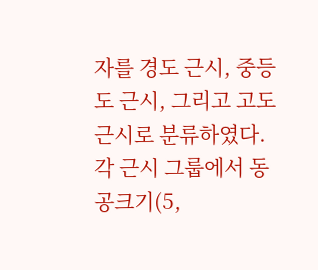자를 경도 근시, 중등도 근시, 그리고 고도 근시로 분류하였다. 각 근시 그룹에서 동공크기(5,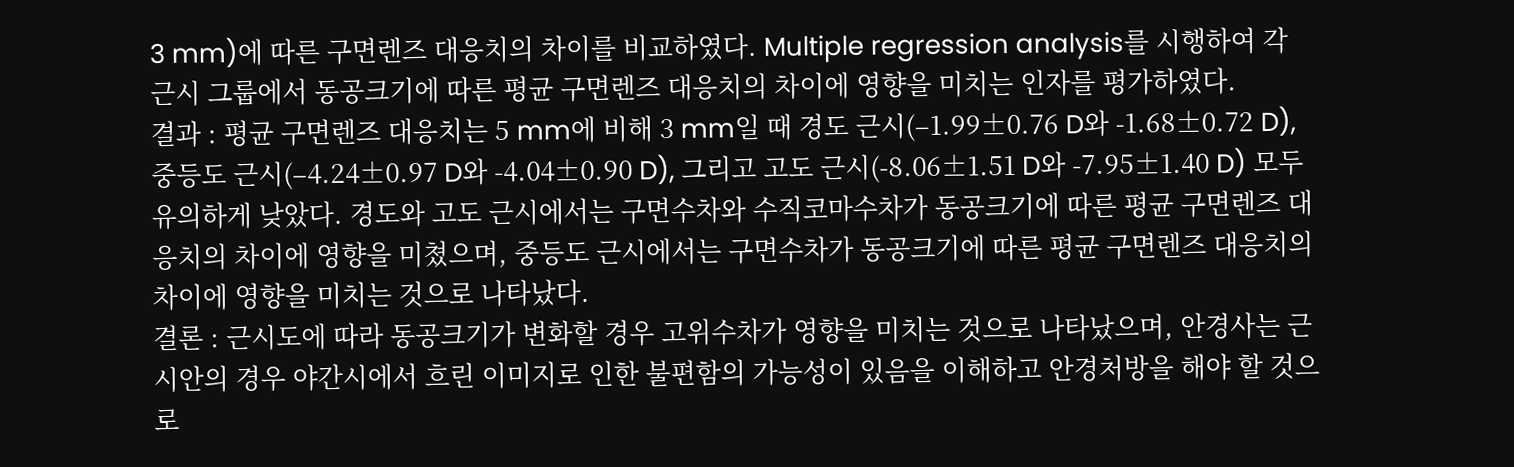3 mm)에 따른 구면렌즈 대응치의 차이를 비교하였다. Multiple regression analysis를 시행하여 각 근시 그룹에서 동공크기에 따른 평균 구면렌즈 대응치의 차이에 영향을 미치는 인자를 평가하였다.
결과 : 평균 구면렌즈 대응치는 5 mm에 비해 3 mm일 때 경도 근시(–1.99±0.76 D와 -1.68±0.72 D), 중등도 근시(–4.24±0.97 D와 -4.04±0.90 D), 그리고 고도 근시(-8.06±1.51 D와 -7.95±1.40 D) 모두 유의하게 낮았다. 경도와 고도 근시에서는 구면수차와 수직코마수차가 동공크기에 따른 평균 구면렌즈 대응치의 차이에 영향을 미쳤으며, 중등도 근시에서는 구면수차가 동공크기에 따른 평균 구면렌즈 대응치의 차이에 영향을 미치는 것으로 나타났다.
결론 : 근시도에 따라 동공크기가 변화할 경우 고위수차가 영향을 미치는 것으로 나타났으며, 안경사는 근시안의 경우 야간시에서 흐린 이미지로 인한 불편함의 가능성이 있음을 이해하고 안경처방을 해야 할 것으로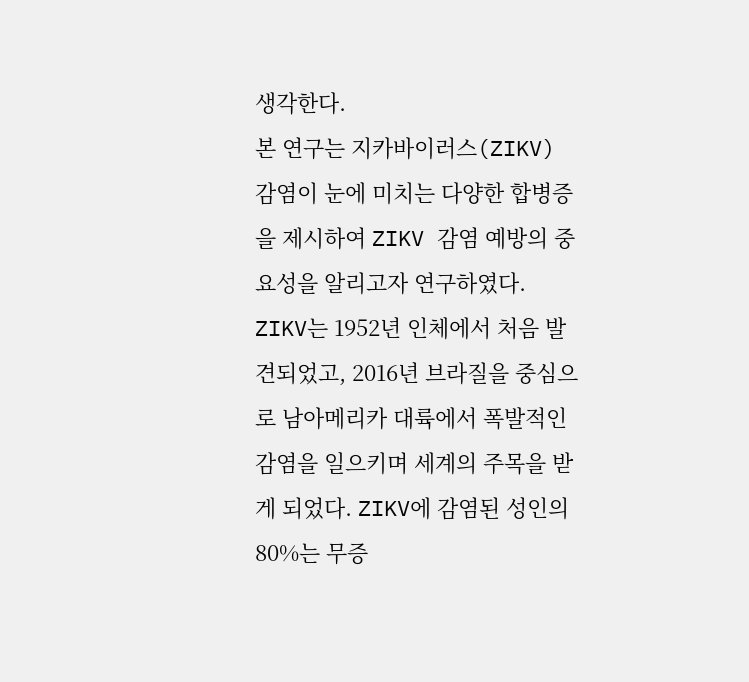생각한다.
본 연구는 지카바이러스(ZIKV) 감염이 눈에 미치는 다양한 합병증을 제시하여 ZIKV 감염 예방의 중요성을 알리고자 연구하였다. ZIKV는 1952년 인체에서 처음 발견되었고, 2016년 브라질을 중심으로 남아메리카 대륙에서 폭발적인 감염을 일으키며 세계의 주목을 받게 되었다. ZIKV에 감염된 성인의 80%는 무증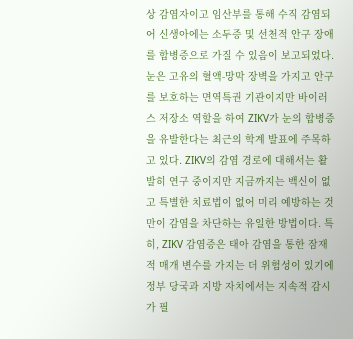상 감염자이고 임산부를 통해 수직 감염되어 신생아에는 소두증 및 선천적 안구 장애를 합병증으로 가질 수 있음이 보고되었다. 눈은 고유의 혈액-망막 장벽을 가지고 안구를 보호하는 면역특권 기관이지만 바이러스 저장소 역할을 하여 ZIKV가 눈의 합병증을 유발한다는 최근의 학계 발표에 주목하고 있다. ZIKV의 감염 경로에 대해서는 활발히 연구 중이지만 지금까지는 백신이 없고 특별한 치료법이 없어 미리 예방하는 것만이 감염을 차단하는 유일한 방법이다. 특히, ZIKV 감염증은 태아 감염을 통한 잠재적 매개 변수를 가지는 더 위험성이 있기에 정부 당국과 지방 자치에서는 지속적 감시가 필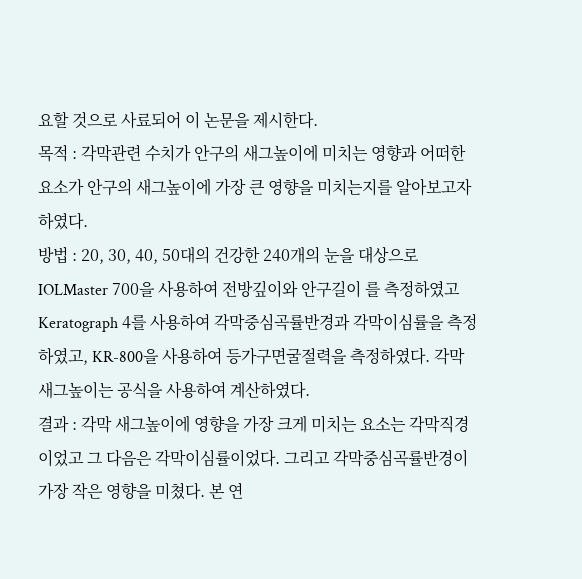요할 것으로 사료되어 이 논문을 제시한다.
목적 : 각막관련 수치가 안구의 새그높이에 미치는 영향과 어떠한 요소가 안구의 새그높이에 가장 큰 영향을 미치는지를 알아보고자 하였다.
방법 : 20, 30, 40, 50대의 건강한 240개의 눈을 대상으로 IOLMaster 700을 사용하여 전방깊이와 안구길이 를 측정하였고 Keratograph 4를 사용하여 각막중심곡률반경과 각막이심률을 측정하였고, KR-800을 사용하여 등가구면굴절력을 측정하였다. 각막 새그높이는 공식을 사용하여 계산하였다.
결과 : 각막 새그높이에 영향을 가장 크게 미치는 요소는 각막직경이었고 그 다음은 각막이심률이었다. 그리고 각막중심곡률반경이 가장 작은 영향을 미쳤다. 본 연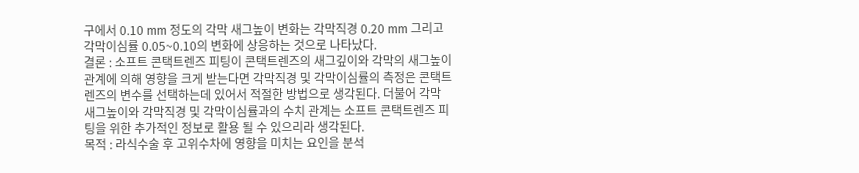구에서 0.10 mm 정도의 각막 새그높이 변화는 각막직경 0.20 mm 그리고 각막이심률 0.05~0.10의 변화에 상응하는 것으로 나타났다.
결론 : 소프트 콘택트렌즈 피팅이 콘택트렌즈의 새그깊이와 각막의 새그높이 관계에 의해 영향을 크게 받는다면 각막직경 및 각막이심률의 측정은 콘택트렌즈의 변수를 선택하는데 있어서 적절한 방법으로 생각된다. 더불어 각막 새그높이와 각막직경 및 각막이심률과의 수치 관계는 소프트 콘택트렌즈 피팅을 위한 추가적인 정보로 활용 될 수 있으리라 생각된다.
목적 : 라식수술 후 고위수차에 영향을 미치는 요인을 분석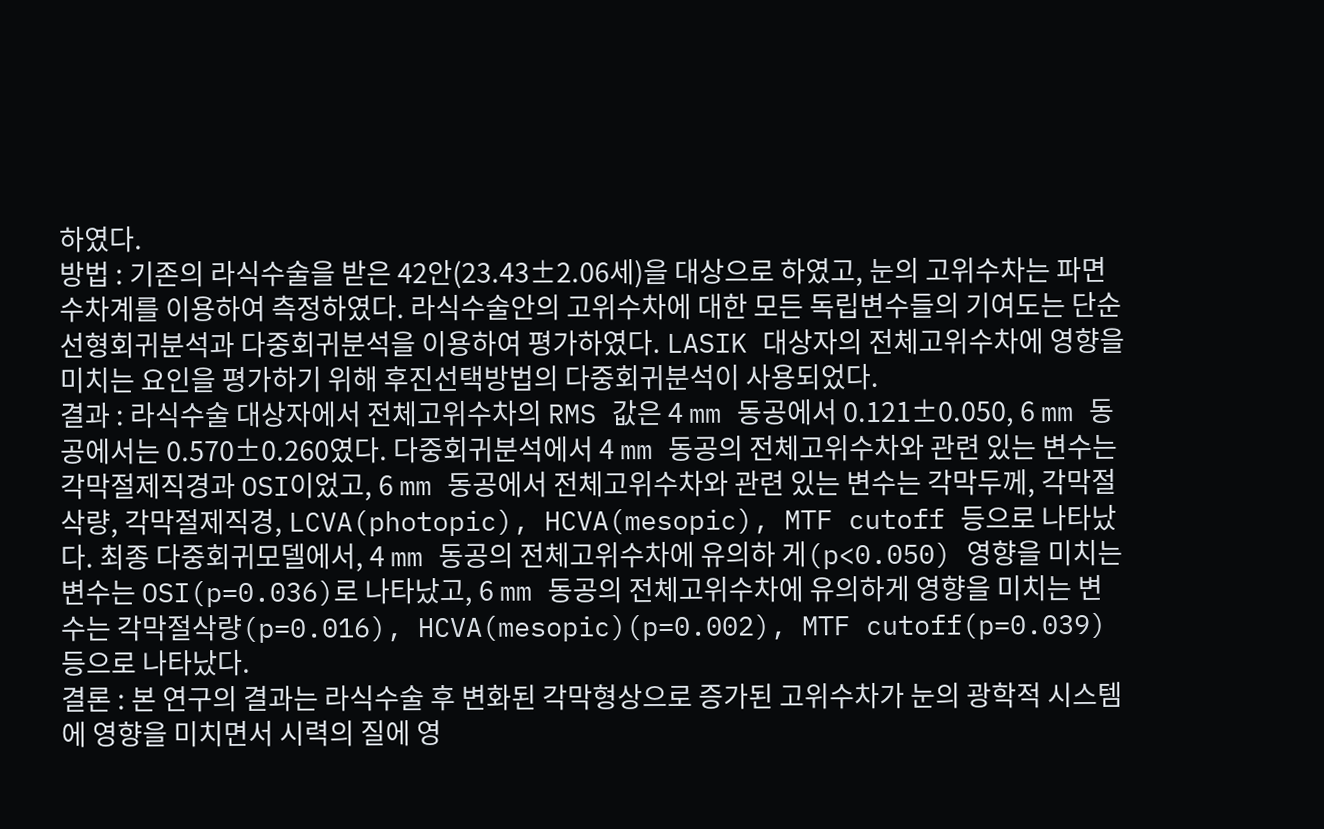하였다.
방법 : 기존의 라식수술을 받은 42안(23.43±2.06세)을 대상으로 하였고, 눈의 고위수차는 파면수차계를 이용하여 측정하였다. 라식수술안의 고위수차에 대한 모든 독립변수들의 기여도는 단순선형회귀분석과 다중회귀분석을 이용하여 평가하였다. LASIK 대상자의 전체고위수차에 영향을 미치는 요인을 평가하기 위해 후진선택방법의 다중회귀분석이 사용되었다.
결과 : 라식수술 대상자에서 전체고위수차의 RMS 값은 4 mm 동공에서 0.121±0.050, 6 mm 동공에서는 0.570±0.260였다. 다중회귀분석에서 4 mm 동공의 전체고위수차와 관련 있는 변수는 각막절제직경과 OSI이었고, 6 mm 동공에서 전체고위수차와 관련 있는 변수는 각막두께, 각막절삭량, 각막절제직경, LCVA(photopic), HCVA(mesopic), MTF cutoff 등으로 나타났다. 최종 다중회귀모델에서, 4 mm 동공의 전체고위수차에 유의하 게(p<0.050) 영향을 미치는 변수는 OSI(p=0.036)로 나타났고, 6 mm 동공의 전체고위수차에 유의하게 영향을 미치는 변수는 각막절삭량(p=0.016), HCVA(mesopic)(p=0.002), MTF cutoff(p=0.039) 등으로 나타났다.
결론 : 본 연구의 결과는 라식수술 후 변화된 각막형상으로 증가된 고위수차가 눈의 광학적 시스템에 영향을 미치면서 시력의 질에 영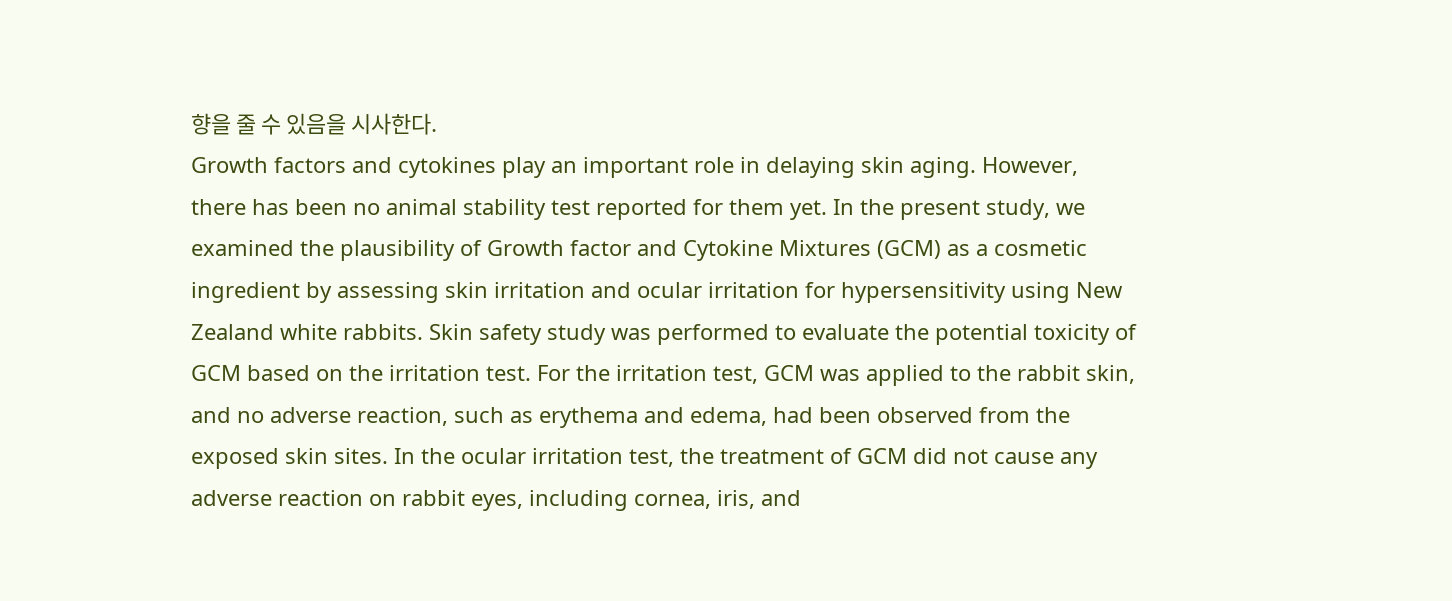향을 줄 수 있음을 시사한다.
Growth factors and cytokines play an important role in delaying skin aging. However, there has been no animal stability test reported for them yet. In the present study, we examined the plausibility of Growth factor and Cytokine Mixtures (GCM) as a cosmetic ingredient by assessing skin irritation and ocular irritation for hypersensitivity using New Zealand white rabbits. Skin safety study was performed to evaluate the potential toxicity of GCM based on the irritation test. For the irritation test, GCM was applied to the rabbit skin, and no adverse reaction, such as erythema and edema, had been observed from the exposed skin sites. In the ocular irritation test, the treatment of GCM did not cause any adverse reaction on rabbit eyes, including cornea, iris, and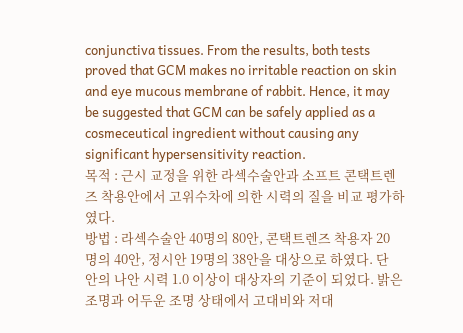conjunctiva tissues. From the results, both tests proved that GCM makes no irritable reaction on skin and eye mucous membrane of rabbit. Hence, it may be suggested that GCM can be safely applied as a cosmeceutical ingredient without causing any significant hypersensitivity reaction.
목적 : 근시 교정을 위한 라섹수술안과 소프트 콘택트렌즈 착용안에서 고위수차에 의한 시력의 질을 비교 평가하였다.
방법 : 라섹수술안 40명의 80안, 콘택트렌즈 착용자 20명의 40안, 정시안 19명의 38안을 대상으로 하였다. 단안의 나안 시력 1.0 이상이 대상자의 기준이 되었다. 밝은 조명과 어두운 조명 상태에서 고대비와 저대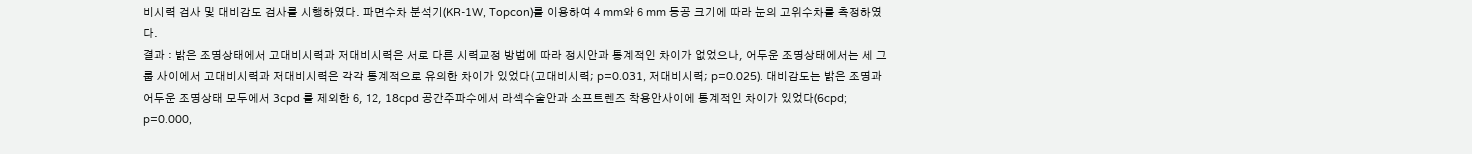비시력 검사 및 대비감도 검사를 시행하였다. 파면수차 분석기(KR-1W, Topcon)를 이용하여 4 mm와 6 mm 동공 크기에 따라 눈의 고위수차를 측정하였다.
결과 : 밝은 조명상태에서 고대비시력과 저대비시력은 서로 다른 시력교정 방법에 따라 정시안과 통계적인 차이가 없었으나, 어두운 조명상태에서는 세 그룹 사이에서 고대비시력과 저대비시력은 각각 통계적으로 유의한 차이가 있었다(고대비시력; p=0.031, 저대비시력; p=0.025). 대비감도는 밝은 조명과 어두운 조명상태 모두에서 3cpd 를 제외한 6, 12, 18cpd 공간주파수에서 라섹수술안과 소프트렌즈 착용안사이에 통계적인 차이가 있었다(6cpd; p=0.000,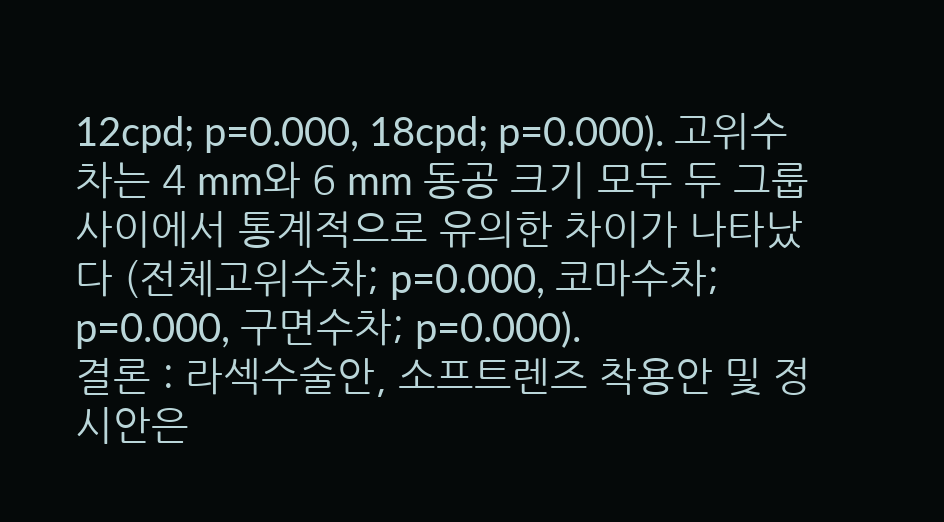12cpd; p=0.000, 18cpd; p=0.000). 고위수차는 4 mm와 6 mm 동공 크기 모두 두 그룹사이에서 통계적으로 유의한 차이가 나타났다 (전체고위수차; p=0.000, 코마수차; p=0.000, 구면수차; p=0.000).
결론 : 라섹수술안, 소프트렌즈 착용안 및 정시안은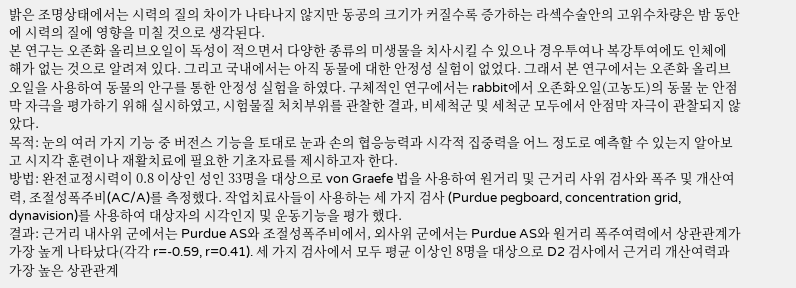밝은 조명상태에서는 시력의 질의 차이가 나타나지 않지만 동공의 크기가 커질수록 증가하는 라섹수술안의 고위수차량은 밤 동안에 시력의 질에 영향을 미칠 것으로 생각된다.
본 연구는 오존화 올리브오일이 독성이 적으면서 다양한 종류의 미생물을 치사시킬 수 있으나 경우투여나 복강투여에도 인체에 해가 없는 것으로 알려져 있다. 그리고 국내에서는 아직 동물에 대한 안정성 실험이 없었다. 그래서 본 연구에서는 오존화 올리브오일을 사용하여 동물의 안구를 통한 안정성 실험을 하였다. 구체적인 연구에서는 rabbit에서 오존화오일(고농도)의 동물 눈 안점막 자극을 평가하기 위해 실시하였고, 시험물질 처치부위를 관찰한 결과, 비세척군 및 세척군 모두에서 안점막 자극이 관찰되지 않았다.
목적: 눈의 여러 가지 기능 중 버전스 기능을 토대로 눈과 손의 협응능력과 시각적 집중력을 어느 정도로 예측할 수 있는지 알아보고 시지각 훈련이나 재활치료에 필요한 기초자료를 제시하고자 한다.
방법: 완전교정시력이 0.8 이상인 성인 33명을 대상으로 von Graefe 법을 사용하여 원거리 및 근거리 사위 검사와 폭주 및 개산여력, 조절성폭주비(AC/A)를 측정했다. 작업치료사들이 사용하는 세 가지 검사 (Purdue pegboard, concentration grid, dynavision)를 사용하여 대상자의 시각인지 및 운동기능을 평가 했다.
결과: 근거리 내사위 군에서는 Purdue AS와 조절성폭주비에서, 외사위 군에서는 Purdue AS와 원거리 폭주여력에서 상관관계가 가장 높게 나타났다(각각 r=-0.59, r=0.41). 세 가지 검사에서 모두 평균 이상인 8명을 대상으로 D2 검사에서 근거리 개산여력과 가장 높은 상관관계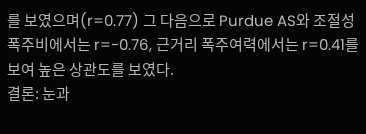를 보였으며(r=0.77) 그 다음으로 Purdue AS와 조절성 폭주비에서는 r=-0.76, 근거리 폭주여력에서는 r=0.41를 보여 높은 상관도를 보였다.
결론: 눈과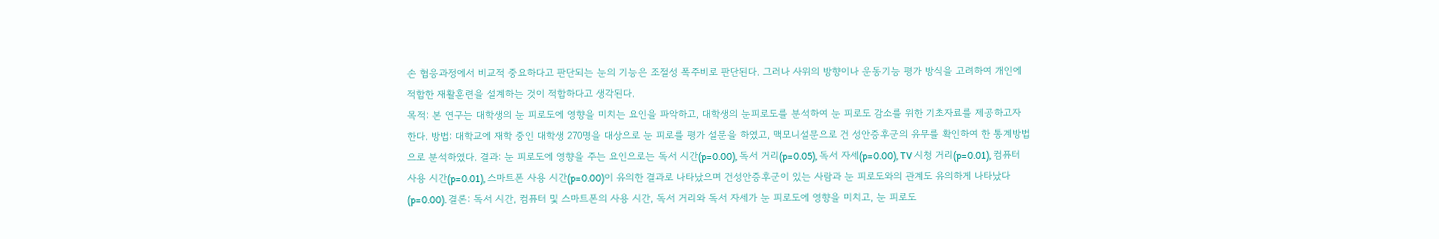손 협응과정에서 비교적 중요하다고 판단되는 눈의 기능은 조절성 폭주비로 판단된다. 그러나 사위의 방향이나 운동기능 평가 방식을 고려하여 개인에 적합한 재활훈련을 설계하는 것이 적합하다고 생각된다.
목적: 본 연구는 대학생의 눈 피로도에 영향을 미치는 요인을 파악하고, 대학생의 눈피로도를 분석하여 눈 피로도 감소를 위한 기초자료를 제공하고자 한다. 방법: 대학교에 재학 중인 대학생 270명을 대상으로 눈 피로를 평가 설문을 하였고, 맥모니설문으로 건 성안증후군의 유무를 확인하여 한 통계방법으로 분석하였다. 결과: 눈 피로도에 영향을 주는 요인으로는 독서 시간(p=0.00), 독서 거리(p=0.05), 독서 자세(p=0.00), TV 시청 거리(p=0.01), 컴퓨터 사용 시간(p=0.01), 스마트폰 사용 시간(p=0.00)이 유의한 결과로 나타났으며 건성안증후군이 있는 사람과 눈 피로도와의 관계도 유의하게 나타났다(p=0.00). 결론: 독서 시간, 컴퓨터 및 스마트폰의 사용 시간, 독서 거리와 독서 자세가 눈 피로도에 영향을 미치고, 눈 피로도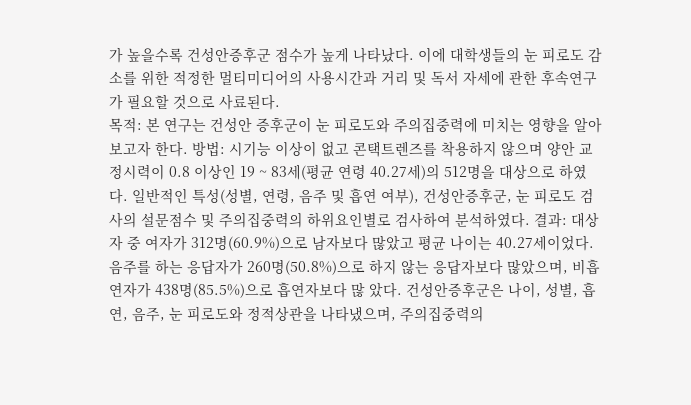가 높을수록 건성안증후군 점수가 높게 나타났다. 이에 대학생들의 눈 피로도 감소를 위한 적정한 멀티미디어의 사용시간과 거리 및 독서 자세에 관한 후속연구가 필요할 것으로 사료된다.
목적: 본 연구는 건성안 증후군이 눈 피로도와 주의집중력에 미치는 영향을 알아보고자 한다. 방법: 시기능 이상이 없고 콘택트렌즈를 착용하지 않으며 양안 교정시력이 0.8 이상인 19 ~ 83세(평균 연령 40.27세)의 512명을 대상으로 하였다. 일반적인 특성(성별, 연령, 음주 및 흡연 여부), 건성안증후군, 눈 피로도 검사의 설문점수 및 주의집중력의 하위요인별로 검사하여 분석하였다. 결과: 대상자 중 여자가 312명(60.9%)으로 남자보다 많았고 평균 나이는 40.27세이었다. 음주를 하는 응답자가 260명(50.8%)으로 하지 않는 응답자보다 많았으며, 비흡연자가 438명(85.5%)으로 흡연자보다 많 았다. 건성안증후군은 나이, 성별, 흡연, 음주, 눈 피로도와 정적상관을 나타냈으며, 주의집중력의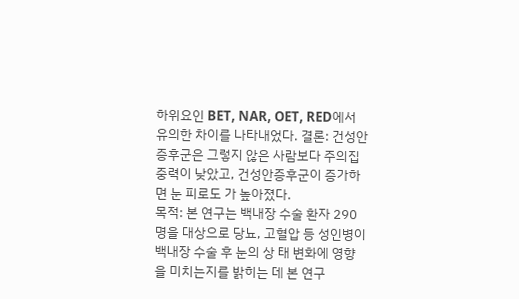하위요인 BET, NAR, OET, RED에서 유의한 차이를 나타내었다. 결론: 건성안증후군은 그렇지 않은 사람보다 주의집중력이 낮았고, 건성안증후군이 증가하면 눈 피로도 가 높아졌다.
목적: 본 연구는 백내장 수술 환자 290명을 대상으로 당뇨, 고혈압 등 성인병이 백내장 수술 후 눈의 상 태 변화에 영향을 미치는지를 밝히는 데 본 연구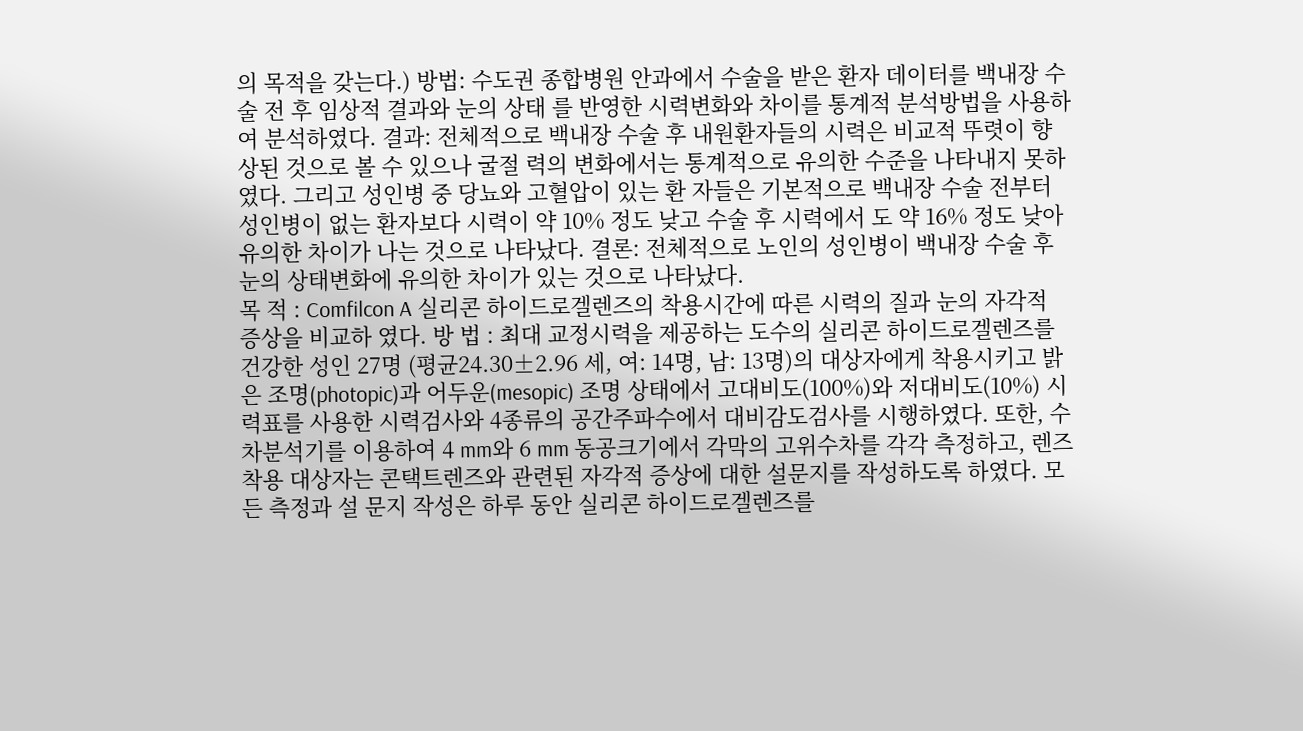의 목적을 갖는다.) 방법: 수도권 종합병원 안과에서 수술을 받은 환자 데이터를 백내장 수술 전 후 임상적 결과와 눈의 상태 를 반영한 시력변화와 차이를 통계적 분석방법을 사용하여 분석하였다. 결과: 전체적으로 백내장 수술 후 내원환자들의 시력은 비교적 뚜렷이 향상된 것으로 볼 수 있으나 굴절 력의 변화에서는 통계적으로 유의한 수준을 나타내지 못하였다. 그리고 성인병 중 당뇨와 고혈압이 있는 환 자들은 기본적으로 백내장 수술 전부터 성인병이 없는 환자보다 시력이 약 10% 정도 낮고 수술 후 시력에서 도 약 16% 정도 낮아 유의한 차이가 나는 것으로 나타났다. 결론: 전체적으로 노인의 성인병이 백내장 수술 후 눈의 상태변화에 유의한 차이가 있는 것으로 나타났다.
목 적 : Comfilcon A 실리콘 하이드로겔렌즈의 착용시간에 따른 시력의 질과 눈의 자각적 증상을 비교하 였다. 방 법 : 최대 교정시력을 제공하는 도수의 실리콘 하이드로겔렌즈를 건강한 성인 27명 (평균24.30±2.96 세, 여: 14명, 남: 13명)의 대상자에게 착용시키고 밝은 조명(photopic)과 어두운(mesopic) 조명 상태에서 고대비도(100%)와 저대비도(10%) 시력표를 사용한 시력검사와 4종류의 공간주파수에서 대비감도검사를 시행하였다. 또한, 수차분석기를 이용하여 4 mm와 6 mm 동공크기에서 각막의 고위수차를 각각 측정하고, 렌즈착용 대상자는 콘택트렌즈와 관련된 자각적 증상에 대한 설문지를 작성하도록 하였다. 모든 측정과 설 문지 작성은 하루 동안 실리콘 하이드로겔렌즈를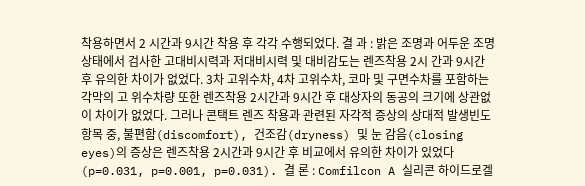착용하면서 2 시간과 9시간 착용 후 각각 수행되었다. 결 과 : 밝은 조명과 어두운 조명 상태에서 검사한 고대비시력과 저대비시력 및 대비감도는 렌즈착용 2시 간과 9시간 후 유의한 차이가 없었다. 3차 고위수차, 4차 고위수차, 코마 및 구면수차를 포함하는 각막의 고 위수차량 또한 렌즈착용 2시간과 9시간 후 대상자의 동공의 크기에 상관없이 차이가 없었다. 그러나 콘택트 렌즈 착용과 관련된 자각적 증상의 상대적 발생빈도 항목 중, 불편함(discomfort), 건조감(dryness) 및 눈 감음(closing eyes)의 증상은 렌즈착용 2시간과 9시간 후 비교에서 유의한 차이가 있었다(p=0.031, p=0.001, p=0.031). 결 론 : Comfilcon A 실리콘 하이드로겔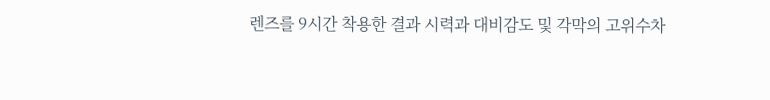렌즈를 9시간 착용한 결과 시력과 대비감도 및 각막의 고위수차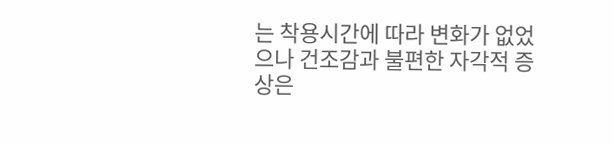는 착용시간에 따라 변화가 없었으나 건조감과 불편한 자각적 증상은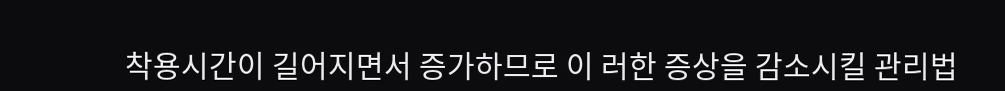착용시간이 길어지면서 증가하므로 이 러한 증상을 감소시킬 관리법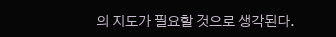의 지도가 필요할 것으로 생각된다.